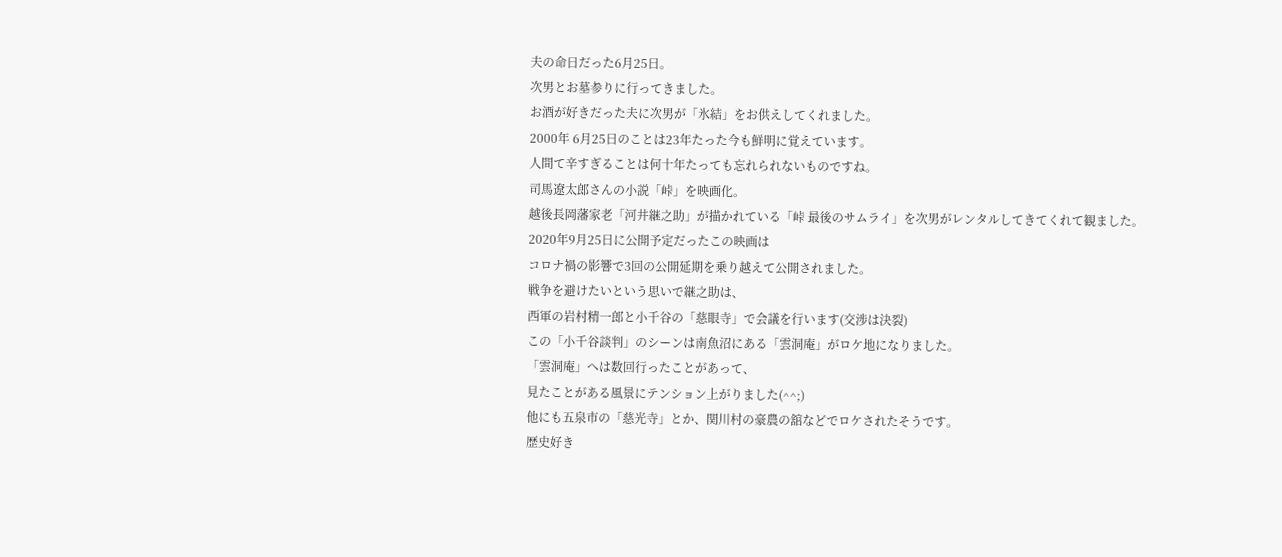夫の命日だった6月25日。
次男とお墓参りに行ってきました。
お酒が好きだった夫に次男が「氷結」をお供えしてくれました。
2000年 6月25日のことは23年たった今も鮮明に覚えています。
人間て辛すぎることは何十年たっても忘れられないものですね。
司馬遼太郎さんの小説「峠」を映画化。
越後長岡藩家老「河井継之助」が描かれている「峠 最後のサムライ」を次男がレンタルしてきてくれて観ました。
2020年9月25日に公開予定だったこの映画は
コロナ禍の影響で3回の公開延期を乗り越えて公開されました。
戦争を避けたいという思いで継之助は、
西軍の岩村精一郎と小千谷の「慈眼寺」で会議を行います(交渉は決裂)
この「小千谷談判」のシーンは南魚沼にある「雲洞庵」がロケ地になりました。
「雲洞庵」へは数回行ったことがあって、
見たことがある風景にテンション上がりました(^^;)
他にも五泉市の「慈光寺」とか、関川村の豪農の舘などでロケされたそうです。
歴史好き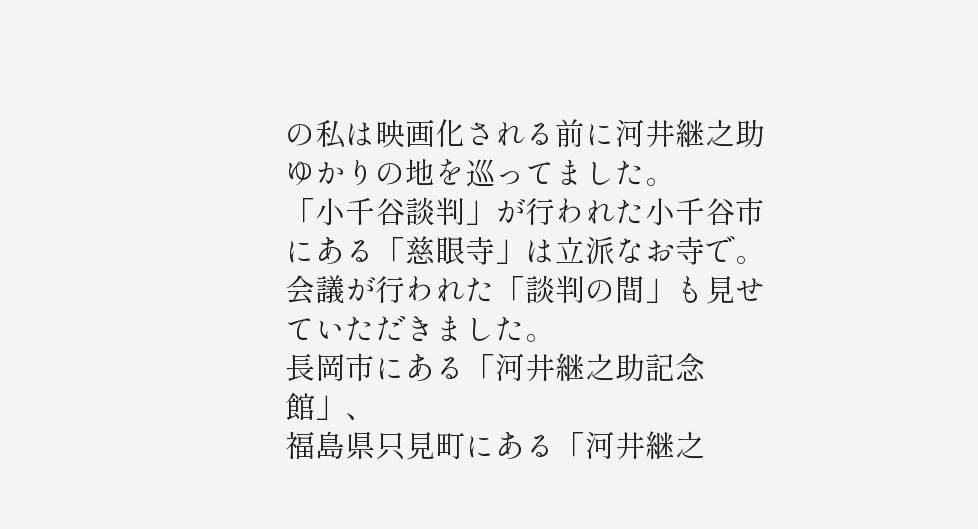の私は映画化される前に河井継之助ゆかりの地を巡ってました。
「小千谷談判」が行われた小千谷市にある「慈眼寺」は立派なお寺で。
会議が行われた「談判の間」も見せていただきました。
長岡市にある「河井継之助記念館」、
福島県只見町にある「河井継之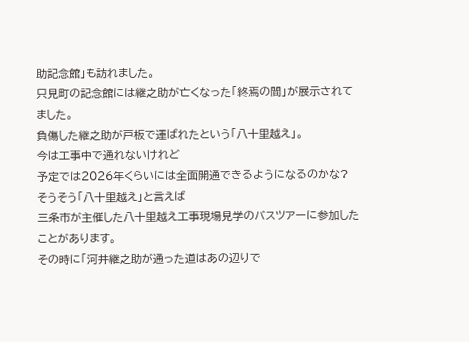助記念館」も訪れました。
只見町の記念館には継之助が亡くなった「終焉の間」が展示されてました。
負傷した継之助が戸板で運ばれたという「八十里越え」。
今は工事中で通れないけれど
予定では2026年くらいには全面開通できるようになるのかな?
そうそう「八十里越え」と言えば
三条市が主催した八十里越え工事現場見学のバスツアーに参加したことがあります。
その時に「河井継之助が通った道はあの辺りで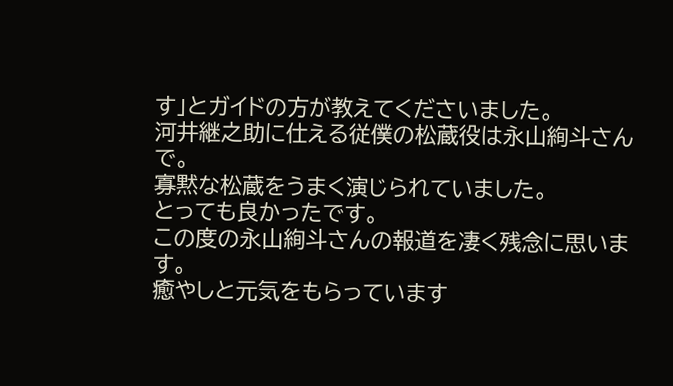す」とガイドの方が教えてくださいました。
河井継之助に仕える従僕の松蔵役は永山絢斗さんで。
寡黙な松蔵をうまく演じられていました。
とっても良かったです。
この度の永山絢斗さんの報道を凄く残念に思います。
癒やしと元気をもらっています